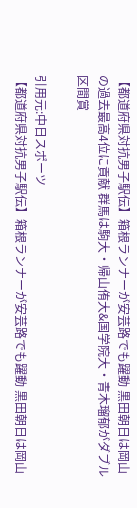【都道府県対抗男子駅伝】箱根ランナーが安芸路でも躍動 黒田朝日は岡山の過去最高4位に貢献 群馬は駒大・帰山侑大&国学院大・青木瑠郁がダブル区間賞

引用元:中日スポーツ
【都道府県対抗男子駅伝】箱根ランナーが安芸路でも躍動 黒田朝日は岡山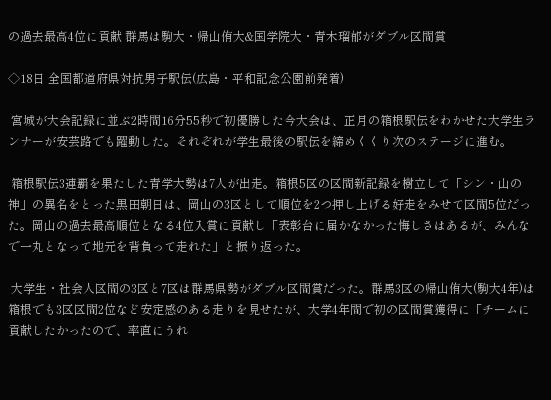の過去最高4位に貢献 群馬は駒大・帰山侑大&国学院大・青木瑠郁がダブル区間賞

◇18日 全国都道府県対抗男子駅伝(広島・平和記念公園前発着)

 宮城が大会記録に並ぶ2時間16分55秒で初優勝した今大会は、正月の箱根駅伝をわかせた大学生ランナーが安芸路でも躍動した。それぞれが学生最後の駅伝を締めくくり次のステージに進む。

 箱根駅伝3連覇を果たした青学大勢は7人が出走。箱根5区の区間新記録を樹立して「シン・山の神」の異名をとった黒田朝日は、岡山の3区として順位を2つ押し上げる好走をみせて区間5位だった。岡山の過去最高順位となる4位入賞に貢献し「表彰台に届かなかった悔しさはあるが、みんなで一丸となって地元を背負って走れた」と振り返った。

 大学生・社会人区間の3区と7区は群馬県勢がダブル区間賞だった。群馬3区の帰山侑大(駒大4年)は箱根でも3区区間2位など安定感のある走りを見せたが、大学4年間で初の区間賞獲得に「チームに貢献したかったので、率直にうれ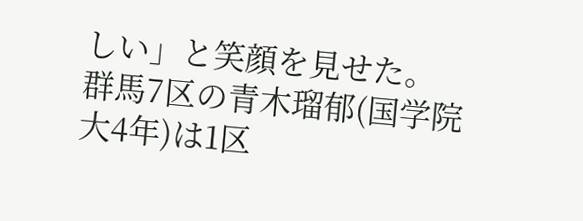しい」と笑顔を見せた。群馬7区の青木瑠郁(国学院大4年)は1区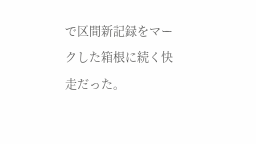で区間新記録をマークした箱根に続く快走だった。